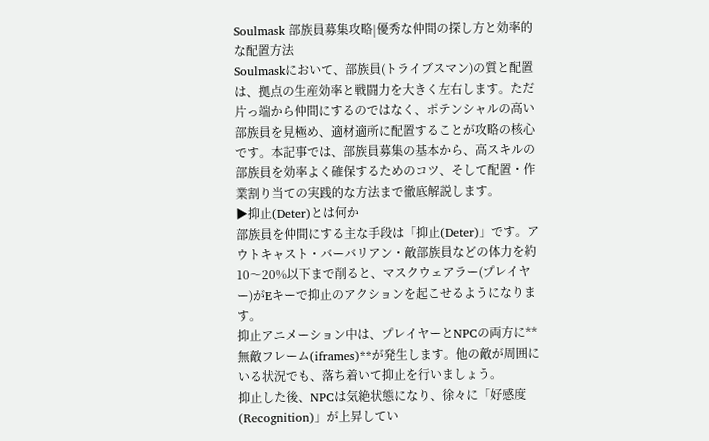Soulmask 部族員募集攻略|優秀な仲間の探し方と効率的な配置方法
Soulmaskにおいて、部族員(トライブスマン)の質と配置は、拠点の生産効率と戦闘力を大きく左右します。ただ片っ端から仲間にするのではなく、ポテンシャルの高い部族員を見極め、適材適所に配置することが攻略の核心です。本記事では、部族員募集の基本から、高スキルの部族員を効率よく確保するためのコツ、そして配置・作業割り当ての実践的な方法まで徹底解説します。
▶抑止(Deter)とは何か
部族員を仲間にする主な手段は「抑止(Deter)」です。アウトキャスト・バーバリアン・敵部族員などの体力を約10〜20%以下まで削ると、マスクウェアラー(プレイヤー)がEキーで抑止のアクションを起こせるようになります。
抑止アニメーション中は、プレイヤーとNPCの両方に**無敵フレーム(iframes)**が発生します。他の敵が周囲にいる状況でも、落ち着いて抑止を行いましょう。
抑止した後、NPCは気絶状態になり、徐々に「好感度(Recognition)」が上昇してい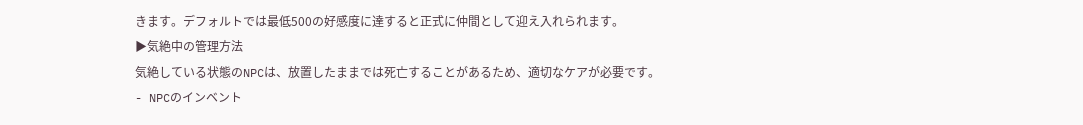きます。デフォルトでは最低500の好感度に達すると正式に仲間として迎え入れられます。
▶気絶中の管理方法
気絶している状態のNPCは、放置したままでは死亡することがあるため、適切なケアが必要です。
- NPCのインベント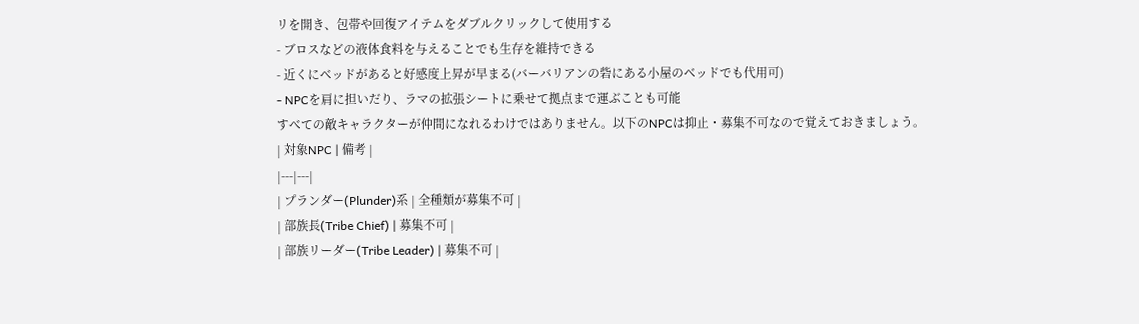リを開き、包帯や回復アイテムをダブルクリックして使用する
- ブロスなどの液体食料を与えることでも生存を維持できる
- 近くにベッドがあると好感度上昇が早まる(バーバリアンの砦にある小屋のベッドでも代用可)
- NPCを肩に担いだり、ラマの拡張シートに乗せて拠点まで運ぶことも可能
すべての敵キャラクターが仲間になれるわけではありません。以下のNPCは抑止・募集不可なので覚えておきましょう。
| 対象NPC | 備考 |
|---|---|
| プランダー(Plunder)系 | 全種類が募集不可 |
| 部族長(Tribe Chief) | 募集不可 |
| 部族リーダー(Tribe Leader) | 募集不可 |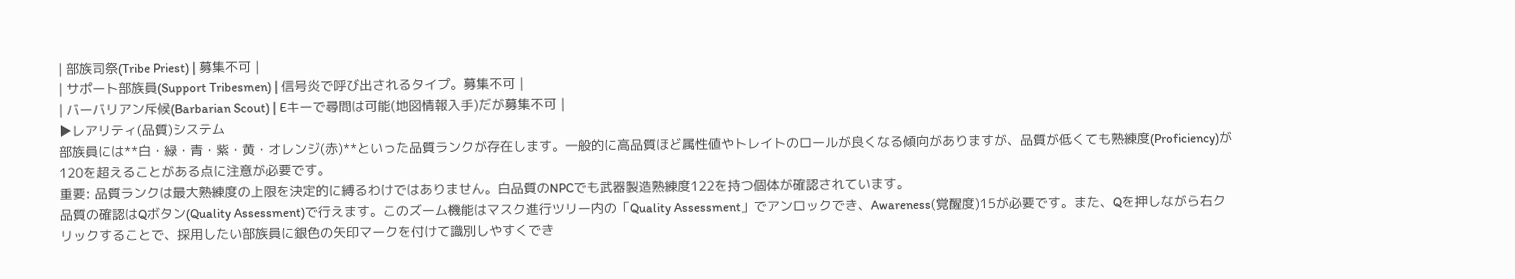| 部族司祭(Tribe Priest) | 募集不可 |
| サポート部族員(Support Tribesmen) | 信号炎で呼び出されるタイプ。募集不可 |
| バーバリアン斥候(Barbarian Scout) | Eキーで尋問は可能(地図情報入手)だが募集不可 |
▶レアリティ(品質)システム
部族員には**白・緑・青・紫・黄・オレンジ(赤)**といった品質ランクが存在します。一般的に高品質ほど属性値やトレイトのロールが良くなる傾向がありますが、品質が低くても熟練度(Proficiency)が120を超えることがある点に注意が必要です。
重要: 品質ランクは最大熟練度の上限を決定的に縛るわけではありません。白品質のNPCでも武器製造熟練度122を持つ個体が確認されています。
品質の確認はQボタン(Quality Assessment)で行えます。このズーム機能はマスク進行ツリー内の「Quality Assessment」でアンロックでき、Awareness(覚醒度)15が必要です。また、Qを押しながら右クリックすることで、採用したい部族員に銀色の矢印マークを付けて識別しやすくでき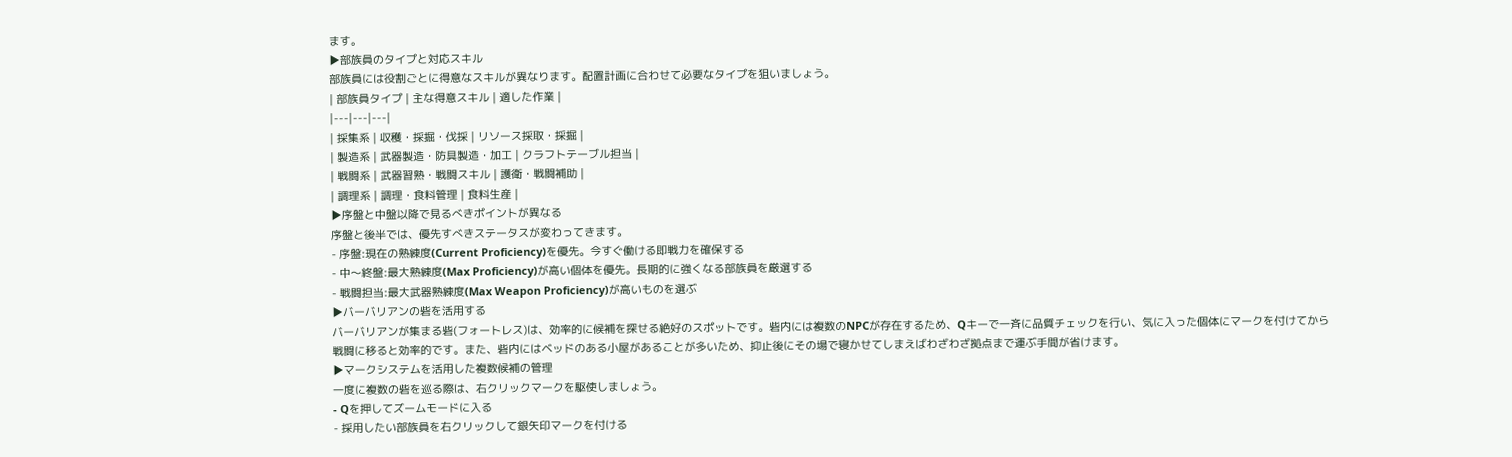ます。
▶部族員のタイプと対応スキル
部族員には役割ごとに得意なスキルが異なります。配置計画に合わせて必要なタイプを狙いましょう。
| 部族員タイプ | 主な得意スキル | 適した作業 |
|---|---|---|
| 採集系 | 収穫・採掘・伐採 | リソース採取・採掘 |
| 製造系 | 武器製造・防具製造・加工 | クラフトテーブル担当 |
| 戦闘系 | 武器習熟・戦闘スキル | 護衛・戦闘補助 |
| 調理系 | 調理・食料管理 | 食料生産 |
▶序盤と中盤以降で見るべきポイントが異なる
序盤と後半では、優先すべきステータスが変わってきます。
- 序盤:現在の熟練度(Current Proficiency)を優先。今すぐ働ける即戦力を確保する
- 中〜終盤:最大熟練度(Max Proficiency)が高い個体を優先。長期的に強くなる部族員を厳選する
- 戦闘担当:最大武器熟練度(Max Weapon Proficiency)が高いものを選ぶ
▶バーバリアンの砦を活用する
バーバリアンが集まる砦(フォートレス)は、効率的に候補を探せる絶好のスポットです。砦内には複数のNPCが存在するため、Qキーで一斉に品質チェックを行い、気に入った個体にマークを付けてから戦闘に移ると効率的です。また、砦内にはベッドのある小屋があることが多いため、抑止後にその場で寝かせてしまえばわざわざ拠点まで運ぶ手間が省けます。
▶マークシステムを活用した複数候補の管理
一度に複数の砦を巡る際は、右クリックマークを駆使しましょう。
- Qを押してズームモードに入る
- 採用したい部族員を右クリックして銀矢印マークを付ける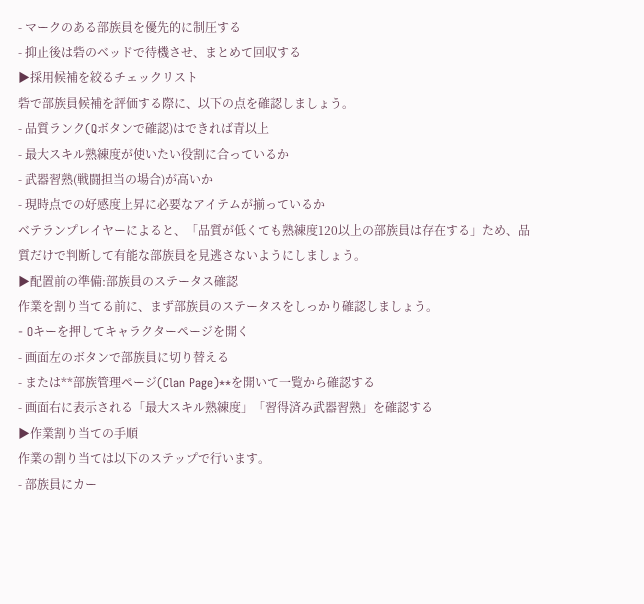- マークのある部族員を優先的に制圧する
- 抑止後は砦のベッドで待機させ、まとめて回収する
▶採用候補を絞るチェックリスト
砦で部族員候補を評価する際に、以下の点を確認しましょう。
- 品質ランク(Qボタンで確認)はできれば青以上
- 最大スキル熟練度が使いたい役割に合っているか
- 武器習熟(戦闘担当の場合)が高いか
- 現時点での好感度上昇に必要なアイテムが揃っているか
ベテランプレイヤーによると、「品質が低くても熟練度120以上の部族員は存在する」ため、品質だけで判断して有能な部族員を見逃さないようにしましょう。
▶配置前の準備:部族員のステータス確認
作業を割り当てる前に、まず部族員のステータスをしっかり確認しましょう。
- Oキーを押してキャラクターページを開く
- 画面左のボタンで部族員に切り替える
- または**部族管理ページ(Clan Page)**を開いて一覧から確認する
- 画面右に表示される「最大スキル熟練度」「習得済み武器習熟」を確認する
▶作業割り当ての手順
作業の割り当ては以下のステップで行います。
- 部族員にカー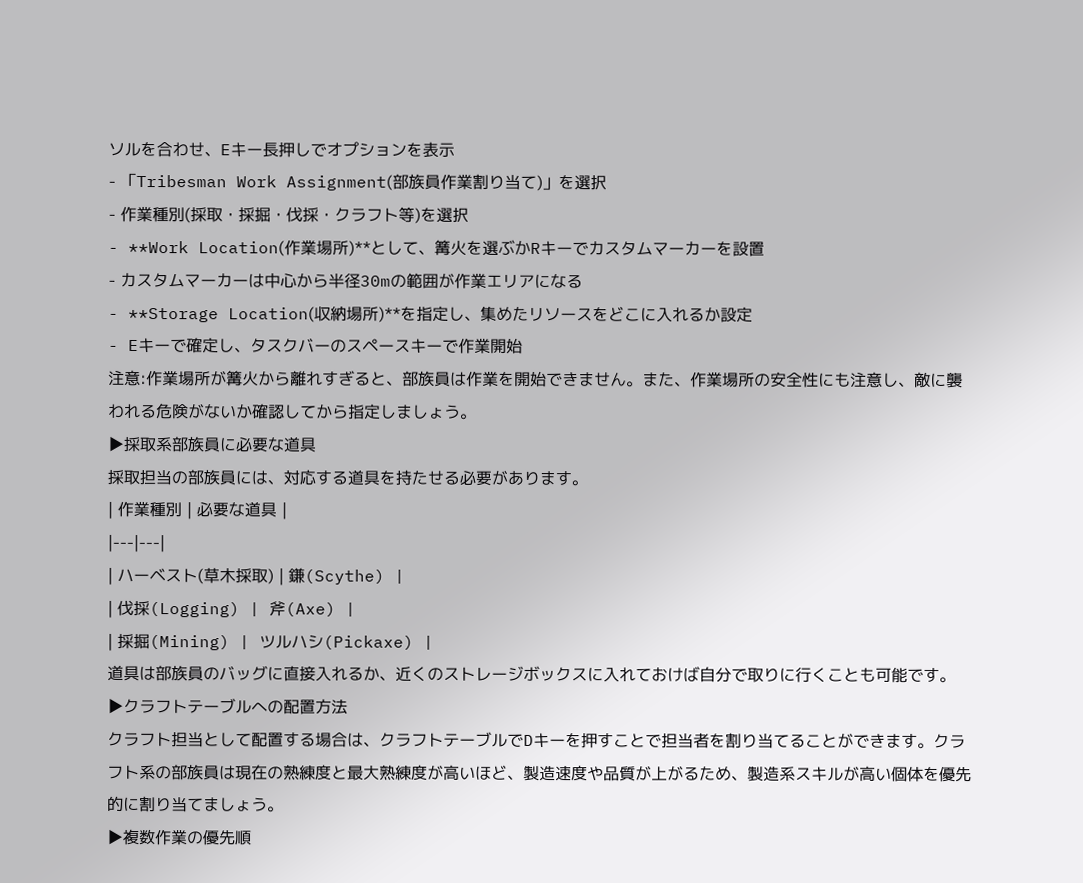ソルを合わせ、Eキー長押しでオプションを表示
- 「Tribesman Work Assignment(部族員作業割り当て)」を選択
- 作業種別(採取・採掘・伐採・クラフト等)を選択
- **Work Location(作業場所)**として、篝火を選ぶかRキーでカスタムマーカーを設置
- カスタムマーカーは中心から半径30mの範囲が作業エリアになる
- **Storage Location(収納場所)**を指定し、集めたリソースをどこに入れるか設定
- Eキーで確定し、タスクバーのスペースキーで作業開始
注意:作業場所が篝火から離れすぎると、部族員は作業を開始できません。また、作業場所の安全性にも注意し、敵に襲われる危険がないか確認してから指定しましょう。
▶採取系部族員に必要な道具
採取担当の部族員には、対応する道具を持たせる必要があります。
| 作業種別 | 必要な道具 |
|---|---|
| ハーベスト(草木採取) | 鎌(Scythe) |
| 伐採(Logging) | 斧(Axe) |
| 採掘(Mining) | ツルハシ(Pickaxe) |
道具は部族員のバッグに直接入れるか、近くのストレージボックスに入れておけば自分で取りに行くことも可能です。
▶クラフトテーブルへの配置方法
クラフト担当として配置する場合は、クラフトテーブルでDキーを押すことで担当者を割り当てることができます。クラフト系の部族員は現在の熟練度と最大熟練度が高いほど、製造速度や品質が上がるため、製造系スキルが高い個体を優先的に割り当てましょう。
▶複数作業の優先順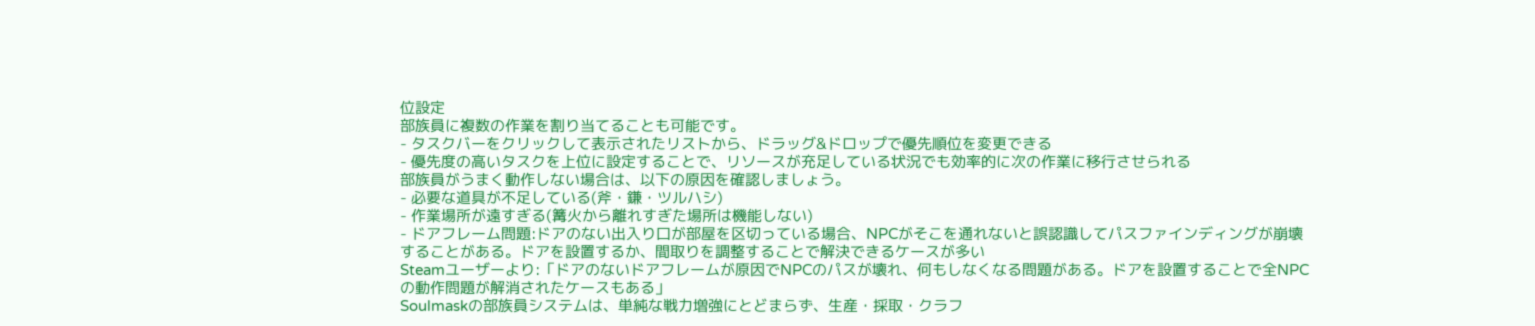位設定
部族員に複数の作業を割り当てることも可能です。
- タスクバーをクリックして表示されたリストから、ドラッグ&ドロップで優先順位を変更できる
- 優先度の高いタスクを上位に設定することで、リソースが充足している状況でも効率的に次の作業に移行させられる
部族員がうまく動作しない場合は、以下の原因を確認しましょう。
- 必要な道具が不足している(斧・鎌・ツルハシ)
- 作業場所が遠すぎる(篝火から離れすぎた場所は機能しない)
- ドアフレーム問題:ドアのない出入り口が部屋を区切っている場合、NPCがそこを通れないと誤認識してパスファインディングが崩壊することがある。ドアを設置するか、間取りを調整することで解決できるケースが多い
Steamユーザーより:「ドアのないドアフレームが原因でNPCのパスが壊れ、何もしなくなる問題がある。ドアを設置することで全NPCの動作問題が解消されたケースもある」
Soulmaskの部族員システムは、単純な戦力増強にとどまらず、生産・採取・クラフ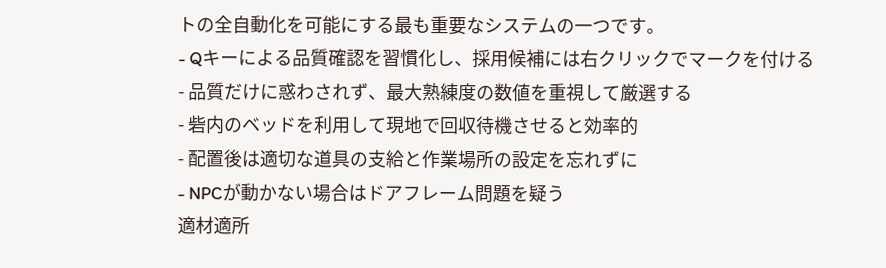トの全自動化を可能にする最も重要なシステムの一つです。
- Qキーによる品質確認を習慣化し、採用候補には右クリックでマークを付ける
- 品質だけに惑わされず、最大熟練度の数値を重視して厳選する
- 砦内のベッドを利用して現地で回収待機させると効率的
- 配置後は適切な道具の支給と作業場所の設定を忘れずに
- NPCが動かない場合はドアフレーム問題を疑う
適材適所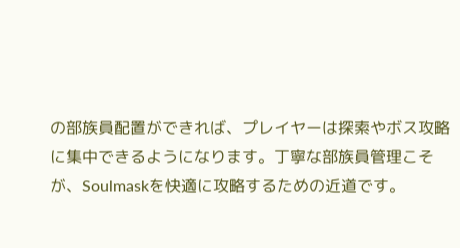の部族員配置ができれば、プレイヤーは探索やボス攻略に集中できるようになります。丁寧な部族員管理こそが、Soulmaskを快適に攻略するための近道です。